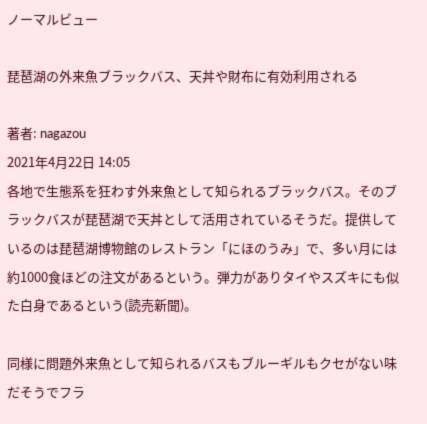ノーマルビュー

琵琶湖の外来魚ブラックバス、天丼や財布に有効利用される

著者: nagazou
2021年4月22日 14:05
各地で生態系を狂わす外来魚として知られるブラックバス。そのブラックバスが琵琶湖で天丼として活用されているそうだ。提供しているのは琵琶湖博物館のレストラン「にほのうみ」で、多い月には約1000食ほどの注文があるという。弾力がありタイやスズキにも似た白身であるという(読売新聞)。

同様に問題外来魚として知られるバスもブルーギルもクセがない味だそうでフラ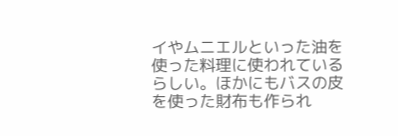イやムニエルといった油を使った料理に使われているらしい。ほかにもバスの皮を使った財布も作られ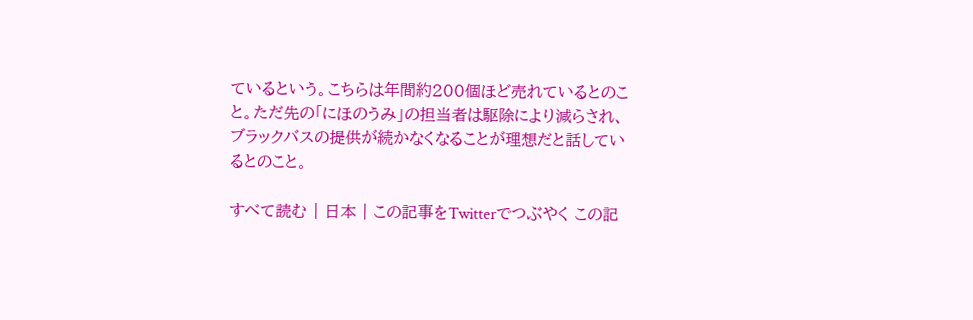ているという。こちらは年間約200個ほど売れているとのこと。ただ先の「にほのうみ」の担当者は駆除により減らされ、ブラックバスの提供が続かなくなることが理想だと話しているとのこと。

すべて読む | 日本 | この記事をTwitterでつぶやく この記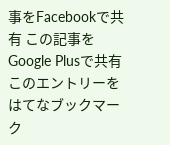事をFacebookで共有 この記事をGoogle Plusで共有 このエントリーをはてなブックマーク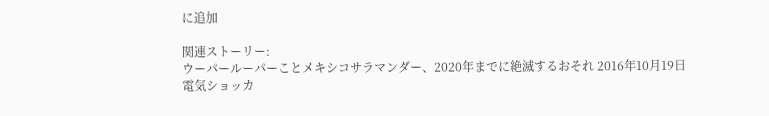に追加

関連ストーリー:
ウーパールーパーことメキシコサラマンダー、2020年までに絶滅するおそれ 2016年10月19日
電気ショッカ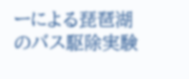ーによる琵琶湖のバス駆除実験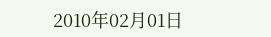2010年02月01日